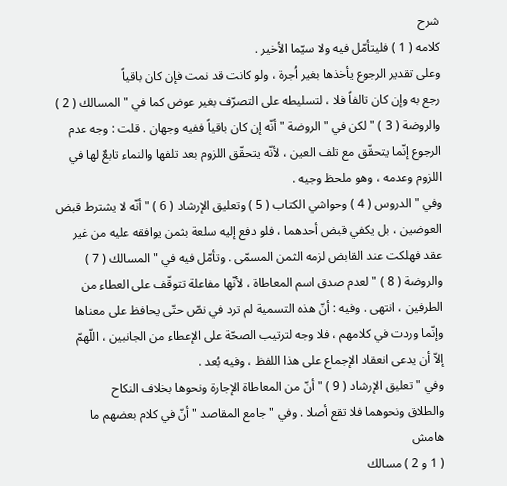شرح
كلامه ( 1 ) فليتأمّل فيه ولا سيّما الأخير .
وعلى تقدير الرجوع يأخذها بغير اُجرة ، ولو كانت قد نمت فإن كان باقياً
رجع به وإن كان تالفاً فلا ، لتسليطه على التصرّف بغير عوض كما في " المسالك ( 2 )
والروضة ( 3 ) " لكن في " الروضة " أنّه إن كان باقياً ففيه وجهان . قلت : وجه عدم
الرجوع إنّما يتحقّق مع تلف العين ، لأنّه يتحقّق اللزوم بعد تلفها والنماء تابعٌ لها في
اللزوم وعدمه ، وهو ملحظ وجيه .
وفي " الدروس ( 4 ) وحواشي الكتاب ( 5 ) وتعليق الإرشاد ( 6 ) " أنّه لا يشترط قبض
العوضين ، بل يكفي قبض أحدهما ، فلو دفع إليه سلعة بثمن يوافقه عليه من غير
عقد فهلكت عند القابض لزمه الثمن المسمّى . وتأمّل فيه في " المسالك ( 7 )
والروضة ( 8 ) " لعدم صدق اسم المعاطاة ، لأنّها مفاعلة تتوقّف على العطاء من
الطرفين ، انتهى . وفيه : أنّ هذه التسمية لم ترد في نصّ حتّى يحافظ على معناها
وإنّما وردت في كلامهم ، فلا وجه لترتيب الصحّة على الإعطاء من الجانبين ، اللّهمّ
إلاّ أن يدعى انعقاد الإجماع على هذا اللفظ ، وفيه بُعد .
وفي " تعليق الإرشاد ( 9 ) " أنّ من المعاطاة الإجارة ونحوها بخلاف النكاح
والطلاق ونحوهما فلا تقع أصلا . وفي " جامع المقاصد " أنّ في كلام بعضهم ما
هامش
( 1 و 2 ) مسالك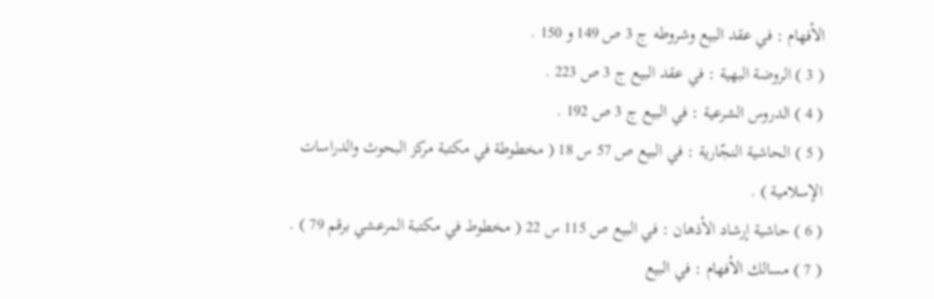الأفهام : في عقد البيع وشروطه ج 3 ص 149 و 150 .
( 3 ) الروضة البهية : في عقد البيع ج 3 ص 223 .
( 4 ) الدروس الشرعية : في البيع ج 3 ص 192 .
( 5 ) الحاشية النجّارية : في البيع ص 57 س 18 ( مخطوطة في مكتبة مركز البحوث والدراسات
الإسلامية ) .
( 6 ) حاشية إرشاد الأذهان : في البيع ص 115 س 22 ( مخطوط في مكتبة المرعشي برقم 79 ) .
( 7 ) مسالك الأفهام : في البيع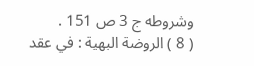وشروطه ج 3 ص 151 .
( 8 ) الروضة البهية : في عقد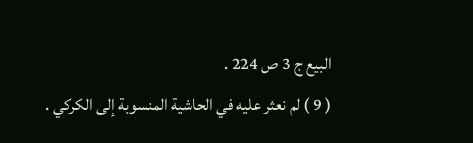البيع ج 3 ص 224 .
( 9 ) لم نعثر عليه في الحاشية المنسوبة إلى الكركي .